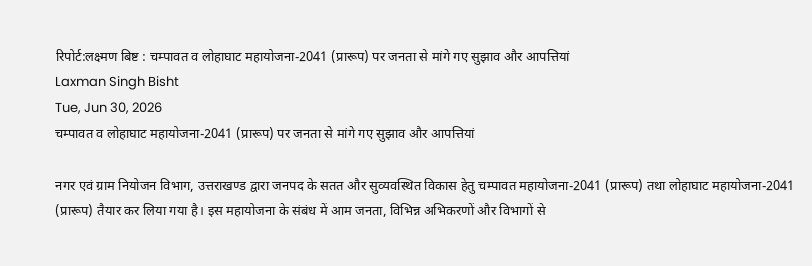रिपोर्ट:लक्ष्मण बिष्ट : चम्पावत व लोहाघाट महायोजना-2041 (प्रारूप) पर जनता से मांगे गए सुझाव और आपत्तियां
Laxman Singh Bisht
Tue, Jun 30, 2026
चम्पावत व लोहाघाट महायोजना-2041 (प्रारूप) पर जनता से मांगे गए सुझाव और आपत्तियां

नगर एवं ग्राम नियोजन विभाग, उत्तराखण्ड द्वारा जनपद के सतत और सुव्यवस्थित विकास हेतु चम्पावत महायोजना-2041 (प्रारूप) तथा लोहाघाट महायोजना-2041 (प्रारूप) तैयार कर लिया गया है। इस महायोजना के संबंध में आम जनता, विभिन्न अभिकरणों और विभागों से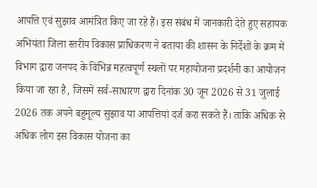आपत्ति एवं सुझाव आमंत्रित किए जा रहे हैं। इस संबंध में जानकारी देते हुए सहायक अभियंता जिला स्तरीय विकास प्राधिकरण ने बताया की शासन के निर्देशों के क्रम में विभाग द्वारा जनपद के विभिन्न महत्वपूर्ण स्थलों पर महायोजना प्रदर्शनी का आयोजन किया जा रहा है, जिसमें सर्व-साधारण द्वारा दिनांक 30 जून 2026 से 31 जुलाई 2026 तक अपने बहुमूल्य सुझाव या आपत्तियां दर्ज करा सकते हैं। ताकि अधिक से अधिक लोग इस विकास योजना का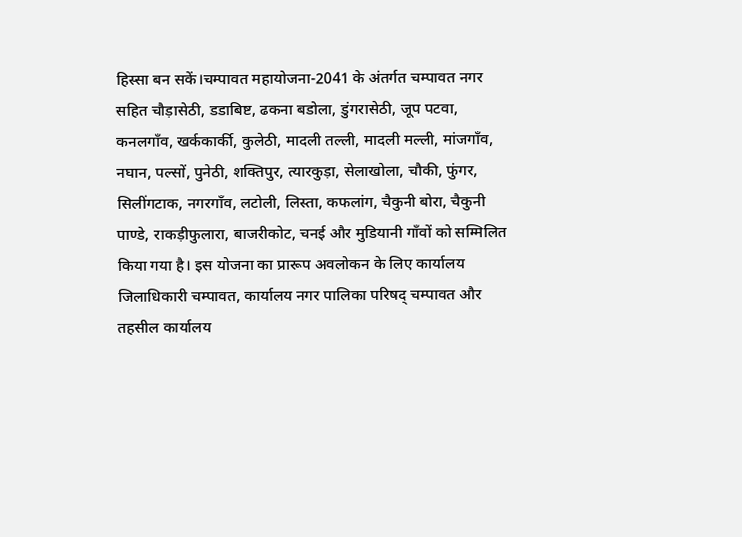हिस्सा बन सकें।चम्पावत महायोजना-2041 के अंतर्गत चम्पावत नगर सहित चौड़ासेठी, डडाबिष्ट, ढकना बडोला, डुंगरासेठी, जूप पटवा, कनलगाँव, खर्ककार्की, कुलेठी, मादली तल्ली, मादली मल्ली, मांजगाँव, नघान, पल्सों, पुनेठी, शक्तिपुर, त्यारकुड़ा, सेलाखोला, चौकी, फुंगर, सिलींगटाक, नगरगाँव, लटोली, लिस्ता, कफलांग, चैकुनी बोरा, चैकुनी पाण्डे, राकड़ीफुलारा, बाजरीकोट, चनई और मुडियानी गाँवों को सम्मिलित किया गया है। इस योजना का प्रारूप अवलोकन के लिए कार्यालय जिलाधिकारी चम्पावत, कार्यालय नगर पालिका परिषद् चम्पावत और तहसील कार्यालय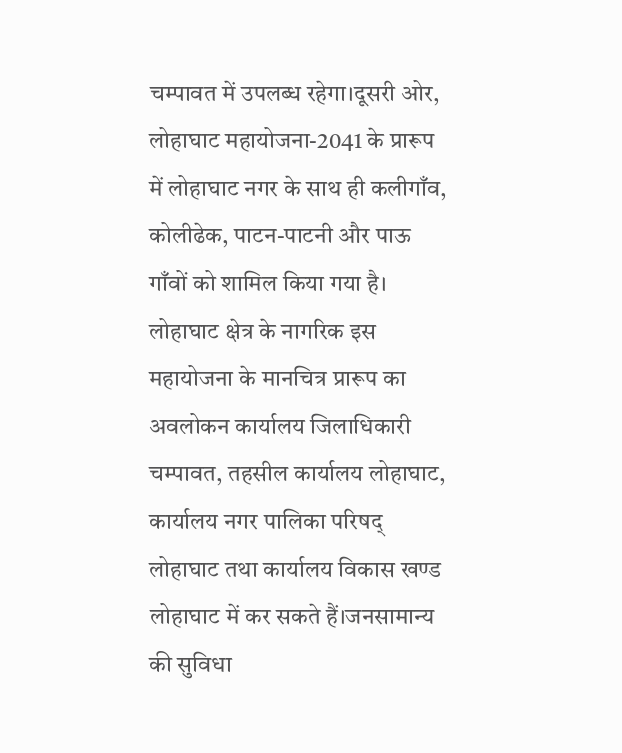चम्पावत में उपलब्ध रहेगा।दूसरी ओर, लोहाघाट महायोजना-2041 के प्रारूप में लोहाघाट नगर के साथ ही कलीगाँव, कोलीढेक, पाटन-पाटनी और पाऊ गाँवों को शामिल किया गया है। लोहाघाट क्षेत्र के नागरिक इस महायोजना के मानचित्र प्रारूप का अवलोकन कार्यालय जिलाधिकारी चम्पावत, तहसील कार्यालय लोहाघाट, कार्यालय नगर पालिका परिषद् लोहाघाट तथा कार्यालय विकास खण्ड लोहाघाट में कर सकते हैं।जनसामान्य की सुविधा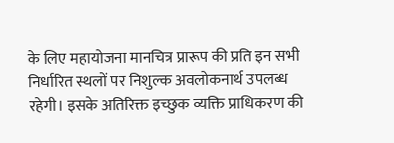के लिए महायोजना मानचित्र प्रारूप की प्रति इन सभी निर्धारित स्थलों पर निशुल्क अवलोकनार्थ उपलब्ध रहेगी। इसके अतिरिक्त इच्छुक व्यक्ति प्राधिकरण की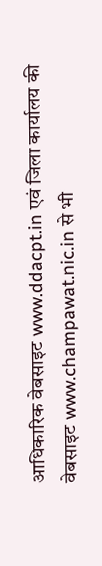आधिकारिक वेबसाइट www.ddacpt.in एवं जिला कार्यालय की वेबसाइट www.champawat.nic.in से भी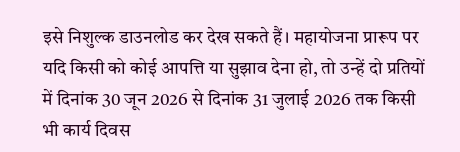इसे निशुल्क डाउनलोड कर देख सकते हैं। महायोजना प्रारूप पर यदि किसी को कोई आपत्ति या सुझाव देना हो, तो उन्हें दो प्रतियों में दिनांक 30 जून 2026 से दिनांक 31 जुलाई 2026 तक किसी भी कार्य दिवस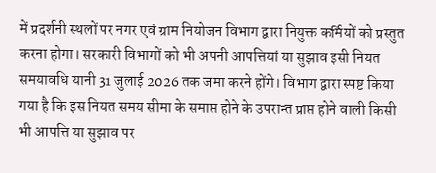में प्रदर्शनी स्थलों पर नगर एवं ग्राम नियोजन विभाग द्वारा नियुक्त कर्मियों को प्रस्तुत करना होगा। सरकारी विभागों को भी अपनी आपत्तियां या सुझाव इसी नियत समयावधि यानी 31 जुलाई 2026 तक जमा करने होंगे। विभाग द्वारा स्पष्ट किया गया है कि इस नियत समय सीमा के समाप्त होने के उपरान्त प्राप्त होने वाली किसी भी आपत्ति या सुझाव पर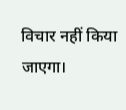विचार नहीं किया जाएगा।